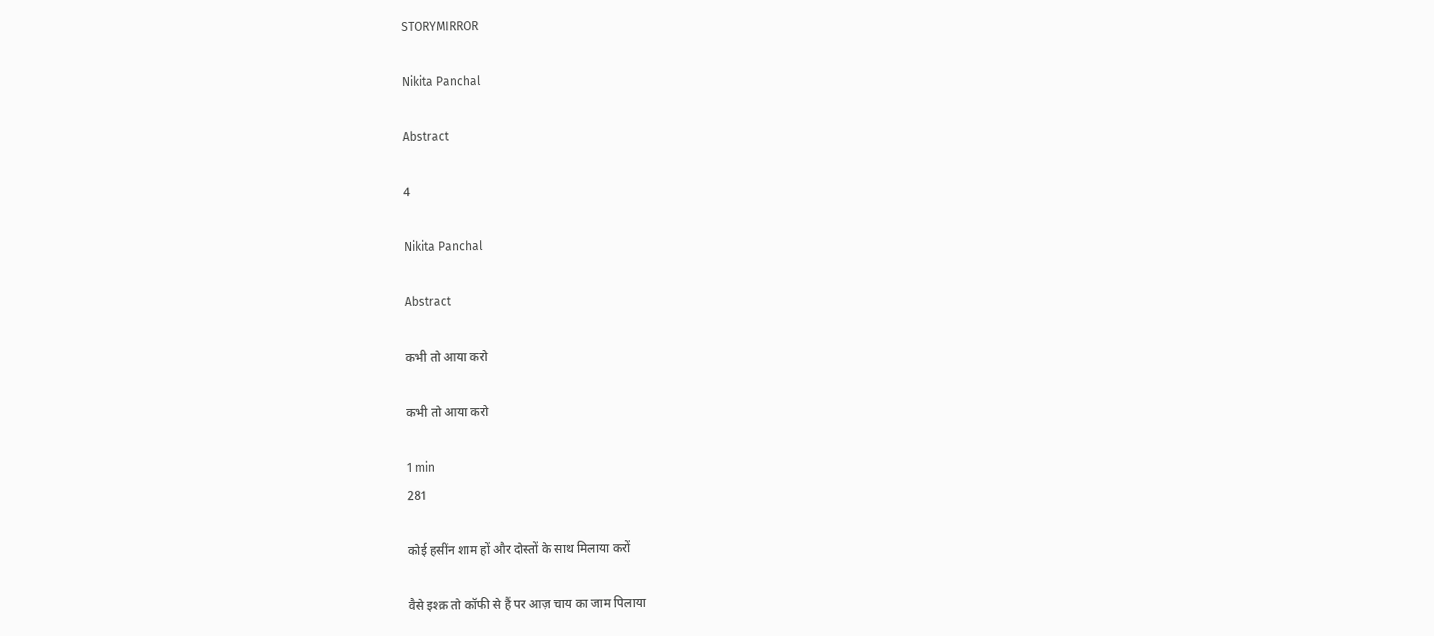STORYMIRROR

Nikita Panchal

Abstract

4

Nikita Panchal

Abstract

कभी तो आया करो

कभी तो आया करो

1 min
281

कोई हसींन शाम हों और दोस्तों के साथ मिलाया करों

वैसे इश्क़ तो कॉफी से हैं पर आज़ चाय का जाम पिलाया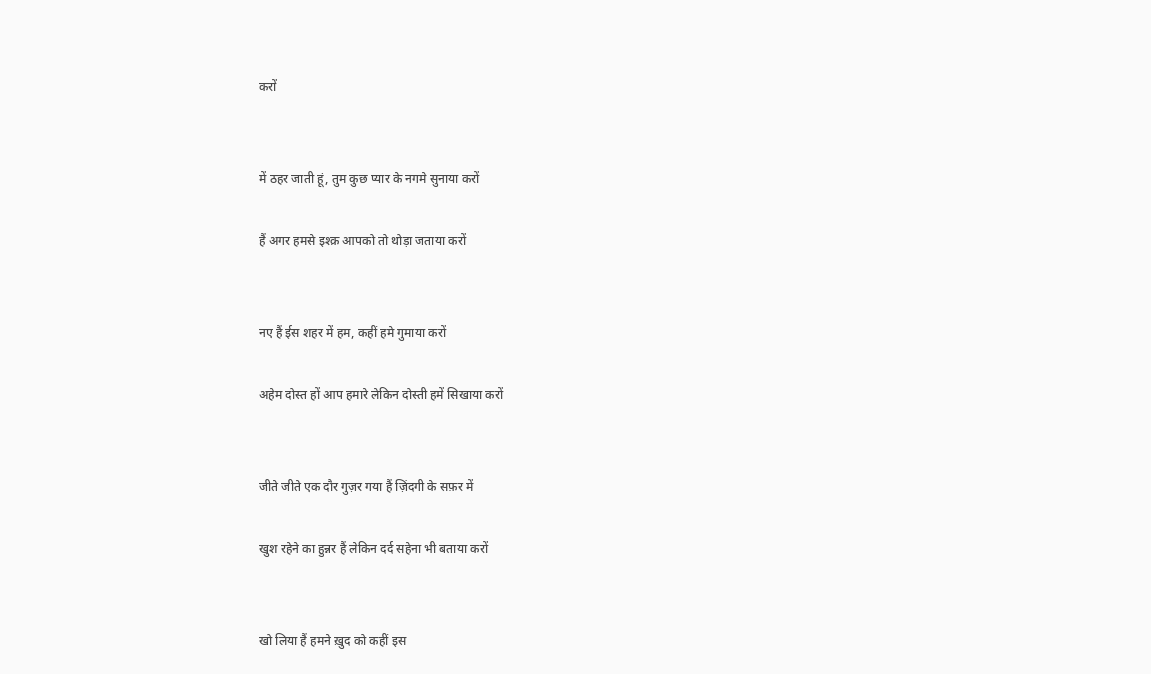करों


में ठहर जाती हूं, तुम कुछ प्यार के नगमे सुनाया करों

हैं अगर हमसे इश्क़ आपको तो थोड़ा जताया करों


नए हैं ईस शहर में हम, कहीं हमे गुमाया करों

अहेम दोस्त हों आप हमारे लेकिन दोस्ती हमें सिखाया करों


जीते जीते एक दौर गुज़र गया हैं ज़िंदगी के सफ़र में

खुश रहेने का हुन्नर हैं लेकिन दर्द सहेना भी बताया करों


खो लिया हैं हमने ख़ुद को कहीं इस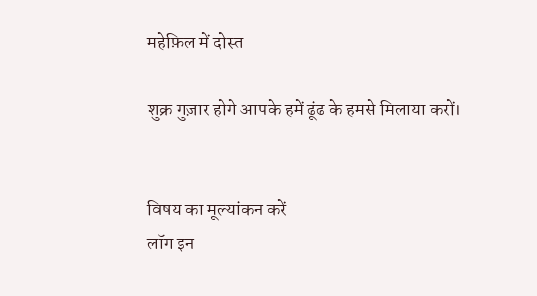महेफ़िल में दोस्त

शुक्र गुज़ार होगे आपके हमें ढूंढ के हमसे मिलाया करों।


विषय का मूल्यांकन करें
लॉग इन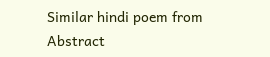Similar hindi poem from Abstract